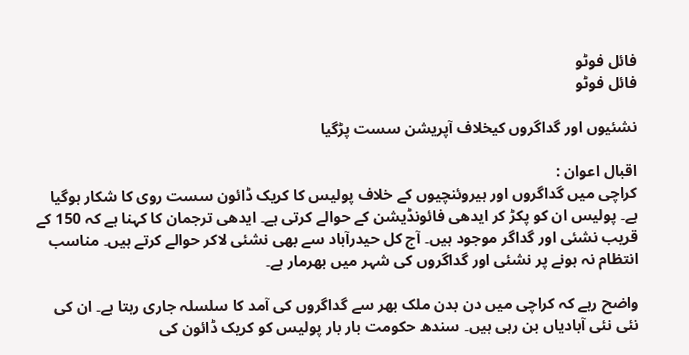فائل فوٹو
فائل فوٹو

نشئیوں اور گداگروں کیخلاف آپریشن سست پڑگیا

اقبال اعوان :
کراچی میں گداگروں اور ہیروئنچیوں کے خلاف پولیس کا کریک ڈائون سست روی کا شکار ہوگیا ہے۔ پولیس ان کو پکڑ کر ایدھی فائونڈیشن کے حوالے کرتی ہے۔ ایدھی ترجمان کا کہنا ہے کہ 150 کے قریب نشئی اور گداگر موجود ہیں۔ آج کل حیدرآباد سے بھی نشئی لاکر حوالے کرتے ہیں۔ مناسب انتظام نہ ہونے پر نشئی اور گداگروں کی شہر میں بھرمار ہے۔

واضح رہے کہ کراچی میں دن بدن ملک بھر سے گداگروں کی آمد کا سلسلہ جاری رہتا ہے۔ ان کی نئی نئی آبادیاں بن رہی ہیں۔ سندھ حکومت بار بار پولیس کو کریک ڈائون کی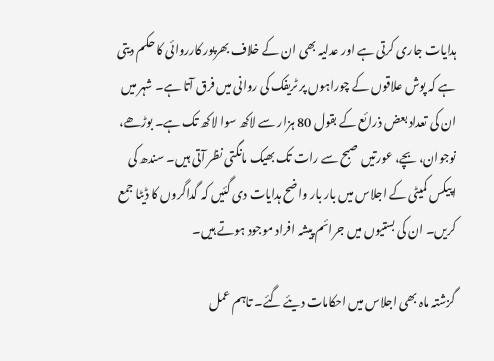ہدایات جاری کرتی ہے اور عدلیہ بھی ان کے خلاف بھرپور کارروائی کا حکم دیتی ہے کہ پوش علاقوں کے چوراہوں پر ٹریفک کی روانی میں فرق آتا ہے۔ شہر میں ان کی تعداد بعض ذرائع کے بقول 80 ہزار سے لاکھ سوا لاکھ تک ہے۔ بوڑھے، نوجوان، بچے، عورتیں صبح سے رات تک بھیک مانگتی نظر آتی ہیں۔ سندھ کی اپیکس کمیٹی کے اجلاس میں بار بار واضح ہدایات دی گئیں کہ گداگروں کا ڈیٹا جمع کریں۔ ان کی بستیوں میں جرائم پیشہ افراد موجود ہوتے ہیں۔

گزشتہ ماہ بھی اجلاس میں احکامات دیئے گئے۔ تاہم عمل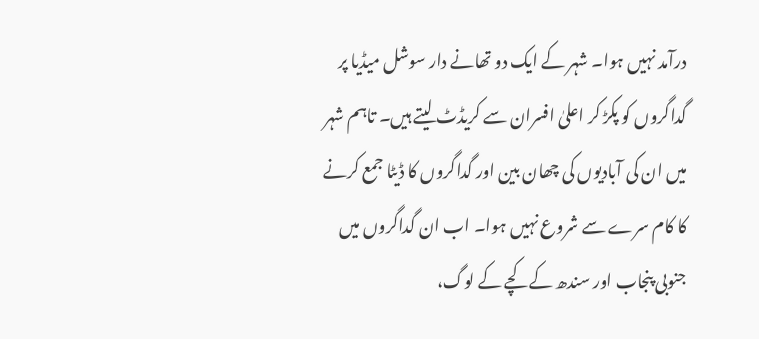درآمد نہیں ہوا۔ شہر کے ایک دو تھانے دار سوشل میڈیا پر گداگروں کو پکڑ کر اعلیٰ افسران سے کریڈٹ لیتے ہیں۔ تاہم شہر میں ان کی آبادیوں کی چھان بین اور گداگروں کا ڈیٹا جمع کرنے کا کام سرے سے شروع نہیں ہوا۔ اب ان گداگروں میں جنوبی پنجاب اور سندھ کے کچے کے لوگ،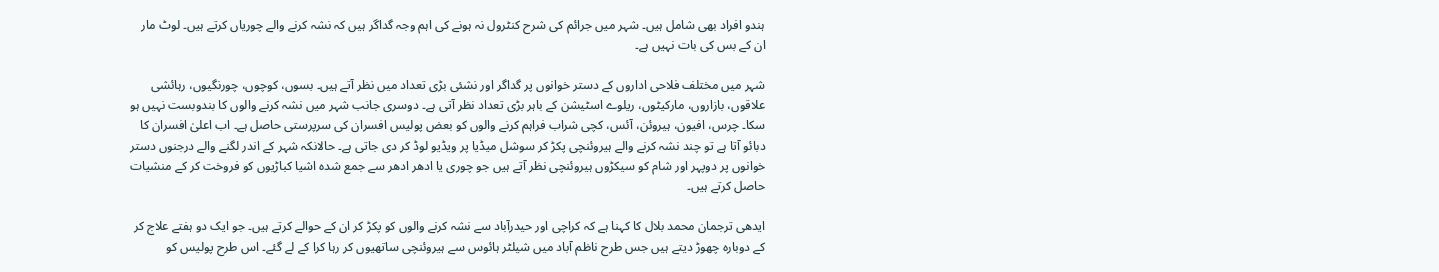ہندو افراد بھی شامل ہیں۔ شہر میں جرائم کی شرح کنٹرول نہ ہونے کی اہم وجہ گداگر ہیں کہ نشہ کرنے والے چوریاں کرتے ہیں۔ لوٹ مار ان کے بس کی بات نہیں ہے۔

شہر میں مختلف فلاحی اداروں کے دستر خوانوں پر گداگر اور نشئی بڑی تعداد میں نظر آتے ہیں۔ بسوں، کوچوں، چورنگیوں، رہائشی علاقوں، بازاروں، مارکیٹوں، ریلوے اسٹیشن کے باہر بڑی تعداد نظر آتی ہے۔ دوسری جانب شہر میں نشہ کرنے والوں کا بندوبست نہیں ہو سکا۔ چرس، افیون، ہیروئن، آئس، کچی شراب فراہم کرنے والوں کو بعض پولیس افسران کی سرپرستی حاصل ہے۔ اب اعلیٰ افسران کا دبائو آتا ہے تو چند نشہ کرنے والے ہیروئنچی پکڑ کر سوشل میڈیا پر ویڈیو لوڈ کر دی جاتی ہے۔ حالانکہ شہر کے اندر لگنے والے درجنوں دستر خوانوں پر دوپہر اور شام کو سیکڑوں ہیروئنچی نظر آتے ہیں جو چوری یا ادھر ادھر سے جمع شدہ اشیا کباڑیوں کو فروخت کر کے منشیات حاصل کرتے ہیں۔

ایدھی ترجمان محمد بلال کا کہنا ہے کہ کراچی اور حیدرآباد سے نشہ کرنے والوں کو پکڑ کر ان کے حوالے کرتے ہیں۔ جو ایک دو ہفتے علاج کر کے دوبارہ چھوڑ دیتے ہیں جس طرح ناظم آباد میں شیلٹر ہائوس سے ہیروئنچی ساتھیوں کر رہا کرا کے لے گئے۔ اس طرح پولیس کو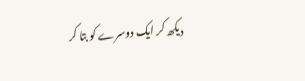دیکھ کر ایک دوسرے کو بتا کر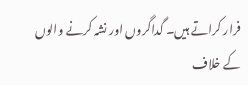فرار کراتے ہیں۔ گداگروں اور نشہ کرنے والوں کے خلاف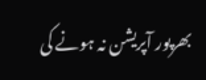بھرپور آپریشن نہ ہونے کی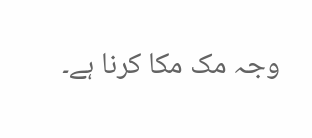وجہ مک مکا کرنا ہے۔